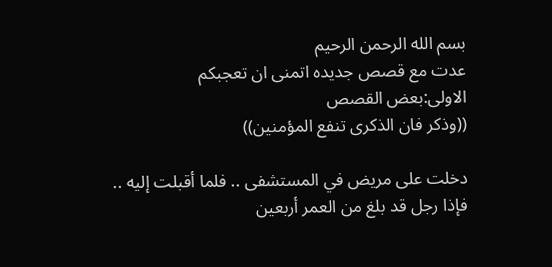بسم الله الرحمن الرحيم
عدت مع قصص جديده اتمنى ان تعجبكم
الاولى:بعض القصص
((وذكر فان الذكرى تنفع المؤمنين))

دخلت على مريض في المستشفى .. فلما أقبلت إليه .. فإذا رجل قد بلغ من العمر أربعين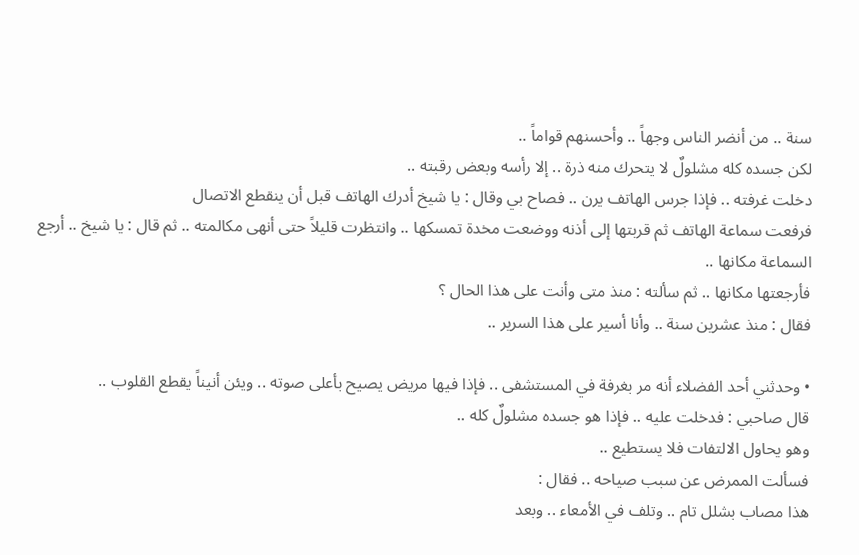سنة .. من أنضر الناس وجهاً .. وأحسنهم قواماً ..
لكن جسده كله مشلولٌ لا يتحرك منه ذرة .. إلا رأسه وبعض رقبته ..
دخلت غرفته .. فإذا جرس الهاتف يرن .. فصاح بي وقال : يا شيخ أدرك الهاتف قبل أن ينقطع الاتصال
فرفعت سماعة الهاتف ثم قربتها إلى أذنه ووضعت مخدة تمسكها .. وانتظرت قليلاً حتى أنهى مكالمته .. ثم قال : يا شيخ .. أرجع السماعة مكانها ..
فأرجعتها مكانها .. ثم سألته : منذ متى وأنت على هذا الحال ؟
فقال : منذ عشرين سنة .. وأنا أسير على هذا السرير ..

• وحدثني أحد الفضلاء أنه مر بغرفة في المستشفى .. فإذا فيها مريض يصيح بأعلى صوته .. ويئن أنيناً يقطع القلوب ..
قال صاحبي : فدخلت عليه .. فإذا هو جسده مشلولٌ كله ..
وهو يحاول الالتفات فلا يستطيع ..
فسألت الممرض عن سبب صياحه .. فقال :
هذا مصاب بشلل تام .. وتلف في الأمعاء .. وبعد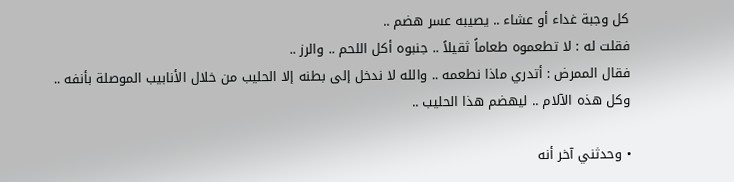كل وجبة غداء أو عشاء .. يصيبه عسر هضم ..
فقلت له : لا تطعموه طعاماً ثقيلاً .. جنبوه أكل اللحم .. والرز ..
فقال الممرض : أتدري ماذا نطعمه .. والله لا ندخل إلى بطنه إلا الحليب من خلال الأنابيب الموصلة بأنفه ..
وكل هذه الآلام .. ليهضم هذا الحليب ..

• وحدثني آخر أنه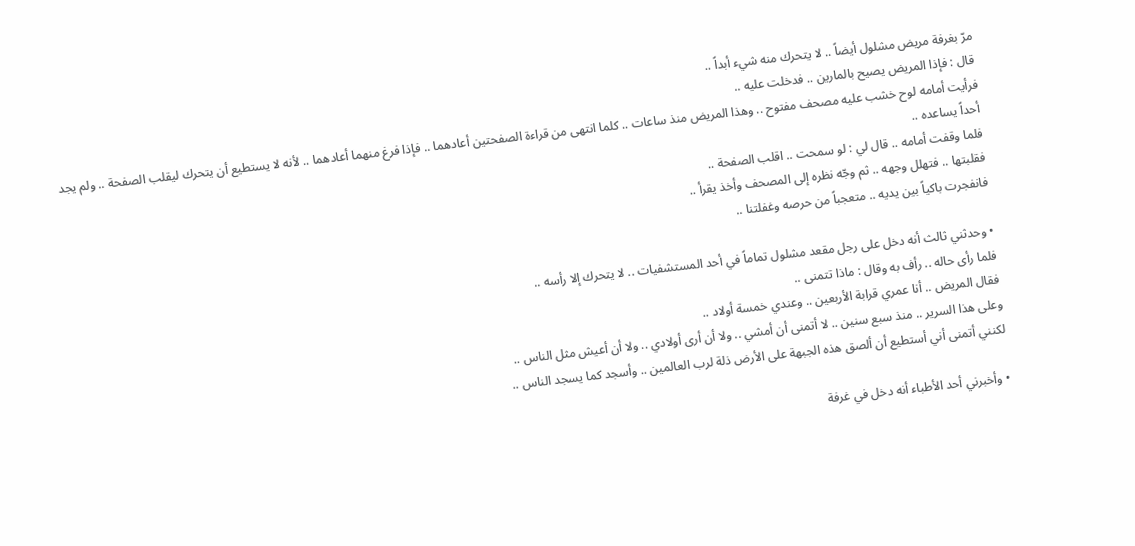مرّ بغرفة مريض مشلول أيضاً .. لا يتحرك منه شيء أبداً ..
قال : فإذا المريض يصيح بالمارين .. فدخلت عليه ..
فرأيت أمامه لوح خشب عليه مصحف مفتوح .. وهذا المريض منذ ساعات .. كلما انتهى من قراءة الصفحتين أعادهما .. فإذا فرغ منهما أعادهما .. لأنه لا يستطيع أن يتحرك ليقلب الصفحة .. ولم يجد أحداً يساعده ..
فلما وقفت أمامه .. قال لي : لو سمحت .. اقلب الصفحة ..
فقلبتها .. فتهلل وجهه .. ثم وجّه نظره إلى المصحف وأخذ يقرأ ..
فانفجرت باكياً بين يديه .. متعجباً من حرصه وغفلتنا ..

• وحدثني ثالث أنه دخل على رجل مقعد مشلول تماماً في أحد المستشفيات .. لا يتحرك إلا رأسه ..
فلما رأى حاله .. رأف به وقال : ماذا تتمنى ..
فقال المريض .. أنا عمري قرابة الأربعين .. وعندي خمسة أولاد ..
وعلى هذا السرير .. منذ سبع سنين .. لا أتمنى أن أمشي .. ولا أن أرى أولادي .. ولا أن أعيش مثل الناس ..
لكنني أتمنى أني أستطيع أن ألصق هذه الجبهة على الأرض ذلة لرب العالمين .. وأسجد كما يسجد الناس ..

• وأخبرني أحد الأطباء أنه دخل في غرفة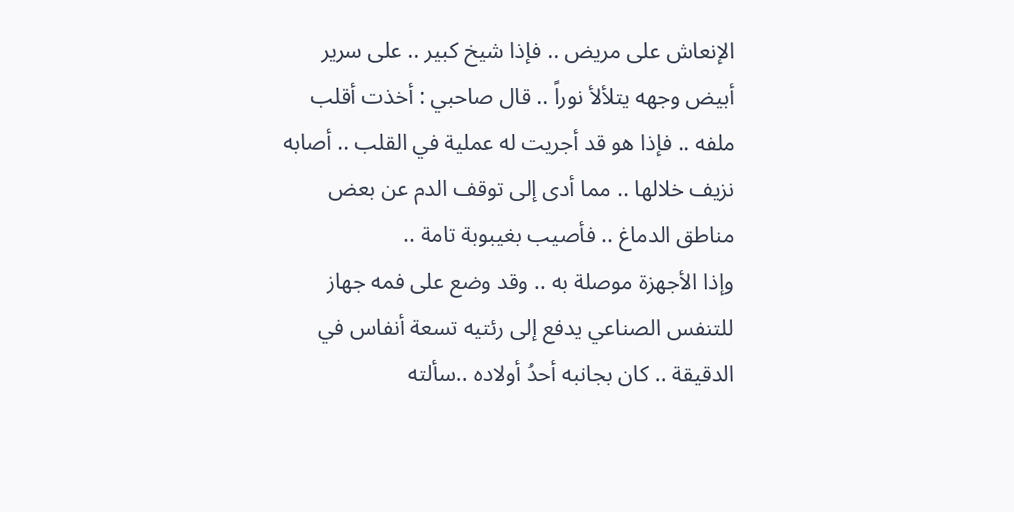الإنعاش على مريض .. فإذا شيخ كبير .. على سرير أبيض وجهه يتلألأ نوراً .. قال صاحبي : أخذت أقلب ملفه .. فإذا هو قد أجريت له عملية في القلب .. أصابه نزيف خلالها .. مما أدى إلى توقف الدم عن بعض مناطق الدماغ .. فأصيب بغيبوبة تامة ..
وإذا الأجهزة موصلة به .. وقد وضع على فمه جهاز للتنفس الصناعي يدفع إلى رئتيه تسعة أنفاس في الدقيقة .. كان بجانبه أحدُ أولاده ..سألته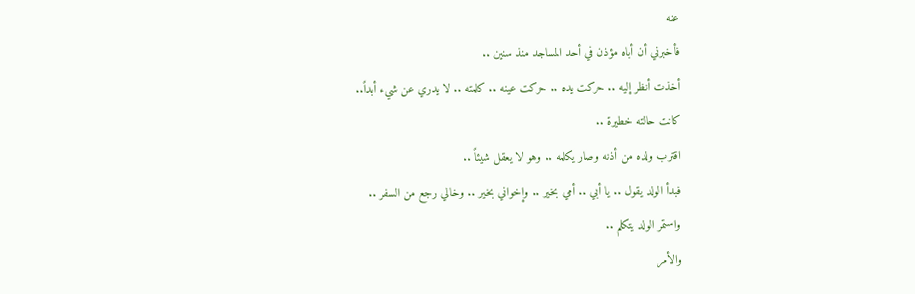عنه
فأخبرني أن أباه مؤذن في أحد المساجد منذ سنين ..
أخذت أنظر إليه .. حركت يده .. حركت عينه .. كلمته .. لا يدري عن شيء أبداً..
كانت حالته خطيرة ..
اقترب ولده من أذنه وصار يكلمه .. وهو لا يعقل شيئاً ..
فبدأ الولد يقول .. يا أبي .. أمي بخير .. وإخواني بخير .. وخالي رجع من السفر ..
واستمر الولد يتكلم ..
والأمر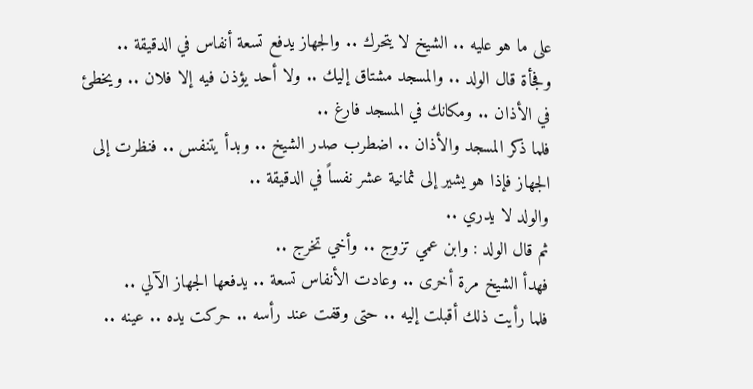على ما هو عليه .. الشيخ لا يتحرك .. والجهاز يدفع تسعة أنفاس في الدقيقة ..
وفجأة قال الولد .. والمسجد مشتاق إليك .. ولا أحد يؤذن فيه إلا فلان .. ويخطئ في الأذان .. ومكانك في المسجد فارغ ..
فلما ذكر المسجد والأذان .. اضطرب صدر الشيخ .. وبدأ يتنفس .. فنظرت إلى الجهاز فإذا هو يشير إلى ثمانية عشر نفساً في الدقيقة ..
والولد لا يدري ..
ثم قال الولد : وابن عمي تزوج .. وأخي تخرج ..
فهدأ الشيخ مرة أخرى .. وعادت الأنفاس تسعة .. يدفعها الجهاز الآلي ..
فلما رأيت ذلك أقبلت إليه .. حتى وقفت عند رأسه .. حركت يده .. عينه ..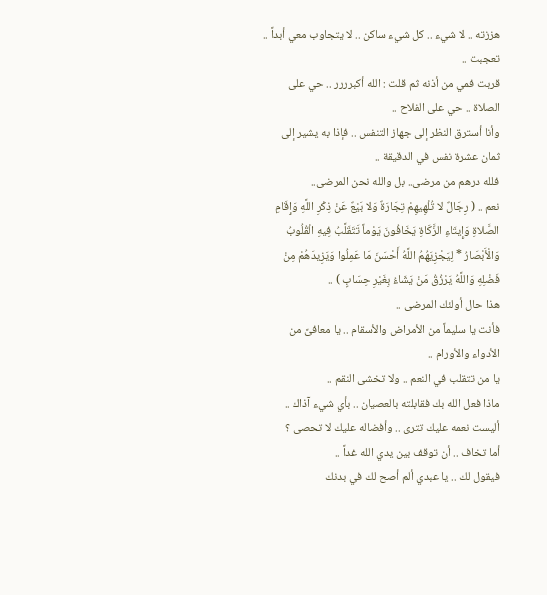هززته .. لا شيء .. كل شيء ساكن .. لا يتجاوب معي أبداً .. تعجبت ..
قربت فمي من أذنه ثم قلت : الله أكبرررر .. حي على الصلاة .. حي على الفلاح ..
وأنا أسترق النظر إلى جهاز التنفس .. فإذا به يشير إلى ثمان عشرة نفس في الدقيقة ..
فلله درهم من مرضى.. بل والله نحن المرضى..
نعم .. ( رِجَالٌ لا تُلْهِيهِمْ تِجَارَةٌ وَلا بَيْعٌ عَنْ ذِكْرِ اللَّهِ وَإِقَامِ الصَّلاةِ وَإِيتَاءِ الزَّكَاةِ يَخَافُونَ يَوْماً تَتَقَلَّبُ فِيهِ الْقُلُوبُ وَالْأَبْصَارُ * لِيَجْزِيَهُمُ اللَّهُ أَحْسَنَ مَا عَمِلُوا وَيَزِيدَهُمْ مِنْ فَضْلِهِ وَاللَّهُ يَرْزُقُ مَنْ يَشَاءُ بِغَيْرِ حِسَابٍ ) ..
هذا حال أولئك المرضى ..
فأنت يا سليماً من الأمراض والأسقام .. يا معافىً من الأدواء والأورام ..
يا من تتقلب في النعم .. ولا تخشى النقم ..
ماذا فعل الله بك فقابلته بالعصيان .. بأي شيء آذاك .. أليست نعمه عليك تترى .. وأفضاله عليك لا تحصى ؟
أما تخاف .. أن توقف بين يدي الله غداً ..
فيقول لك .. يا عبدي ألم أصح لك في بدنك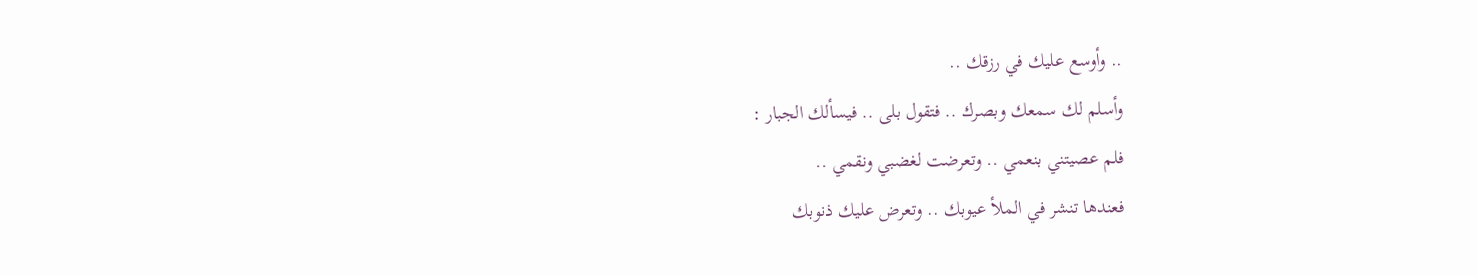.. وأوسع عليك في رزقك ..
وأسلم لك سمعك وبصرك .. فتقول بلى .. فيسألك الجبار :
فلم عصيتني بنعمي .. وتعرضت لغضبي ونقمي ..
فعندها تنشر في الملأ عيوبك .. وتعرض عليك ذنوبك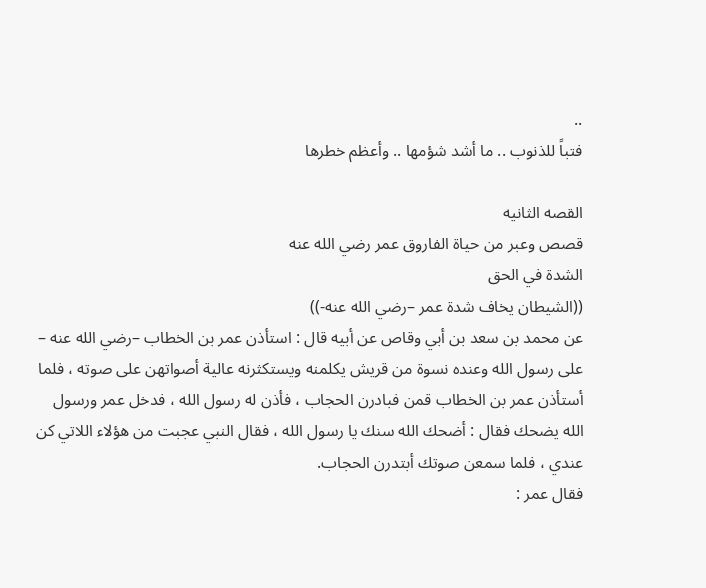..
فتباً للذنوب .. ما أشد شؤمها .. وأعظم خطرها

القصه الثانيه
قصص وعبر من حياة الفاروق عمر رضي الله عنه
الشدة في الحق
((الشيطان يخاف شدة عمر –رضي الله عنه-))
عن محمد بن سعد بن أبي وقاص عن أبيه قال : استأذن عمر بن الخطاب –رضي الله عنه – على رسول الله وعنده نسوة من قريش يكلمنه ويستكثرنه عالية أصواتهن على صوته ، فلما أستأذن عمر بن الخطاب قمن فبادرن الحجاب ، فأذن له رسول الله ، فدخل عمر ورسول الله يضحك فقال : أضحك الله سنك يا رسول الله ، فقال النبي عجبت من هؤلاء اللاتي كن عندي ، فلما سمعن صوتك أبتدرن الحجاب.
فقال عمر :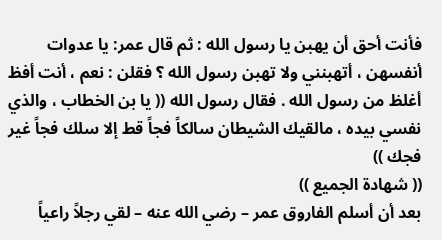فأنت أحق أن يهبن يا رسول الله : ثم قال عمر: يا عدوات أنفسهن ، أتهبنني ولا تهبن رسول الله ؟ فقلن : نعم ، أنت أفظ أغلظ من رسول الله . فقال رسول الله (( يا بن الخطاب ، والذي نفسي بيده ، مالقيك الشيطان سالكاً فجاً قط إلا سلك فجاً غير فجك ))
(( شهادة الجميع ))
بعد أن أسلم الفاروق عمر – رضي الله عنه – لقي رجلاً راعياً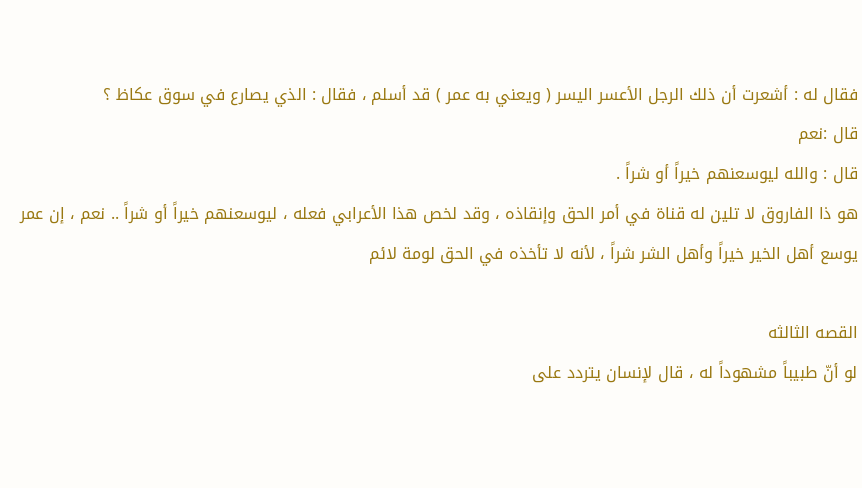فقال له : أشعرت أن ذلك الرجل الأعسر اليسر ( ويعني به عمر ) قد أسلم ، فقال : الذي يصارع في سوق عكاظ ؟
قال :نعم
قال : والله ليوسعنهم خيراً أو شراً .
هو ذا الفاروق لا تلين له قناة في أمر الحق وإنقاذه ، وقد لخص هذا الأعرابي فعله ، ليوسعنهم خيراً أو شراً .. نعم ، إن عمر يوسع أهل الخير خيراً وأهل الشر شراً ، لأنه لا تأخذه في الحق لومة لائم

القصه الثالثه
لو أنّ طبيباً مشهوداً له ، قال لإنسان يتردد على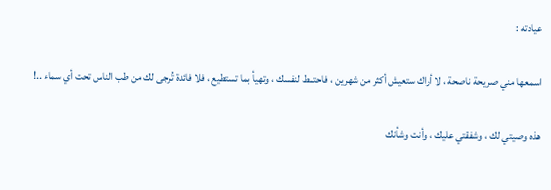عيادته :

اسمعها مني صريحة ناصحة ، لا أراك ستعيش أكثر من شهرين ، فاحتــط لنفسك ، وتهيأ بما تستطيع ، فلا فائدة تُرجى لك من طب الناس تحت أي سماء ..!

هذه وصيتي لك ، وشفقتي عليك ، وأنت وشأنك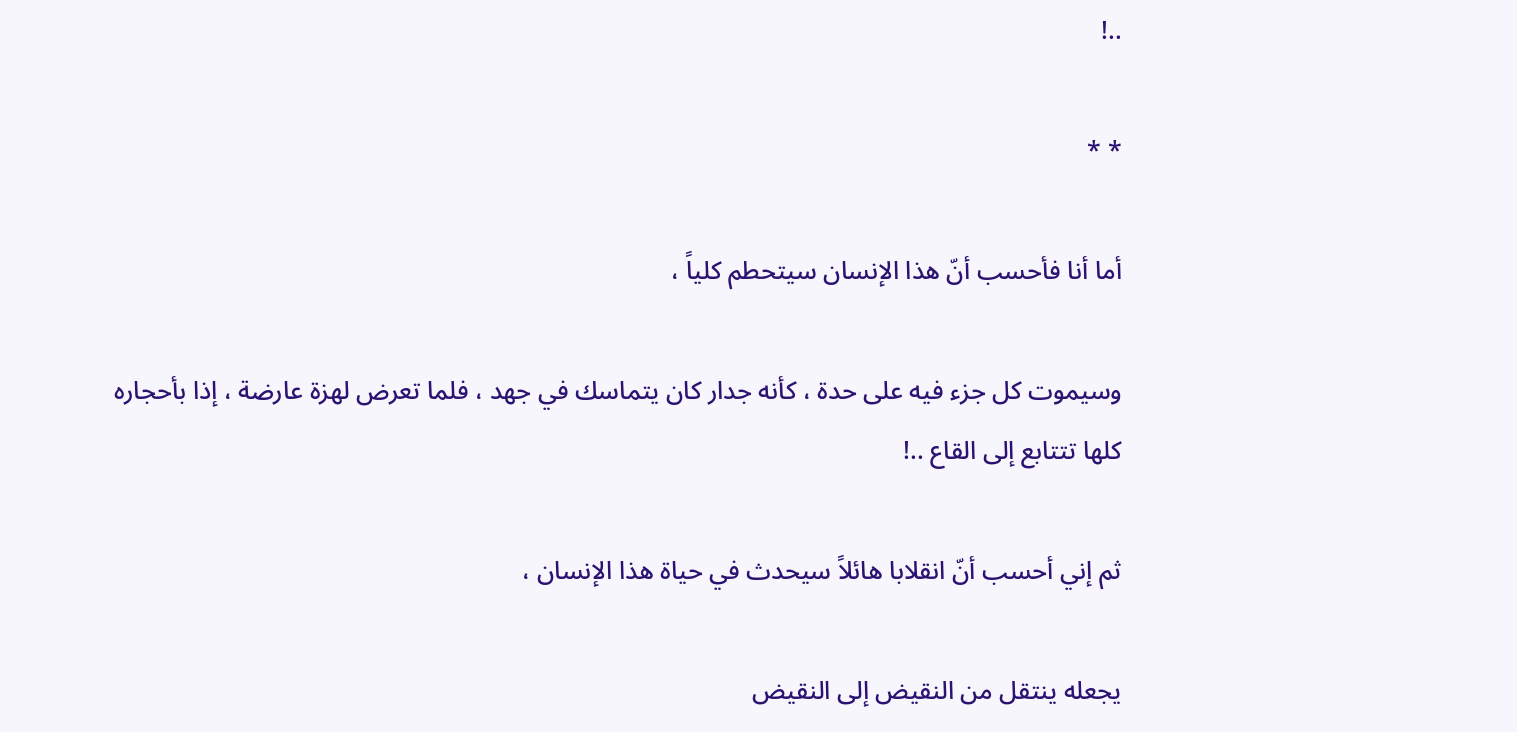..!

* *

أما أنا فأحسب أنّ هذا الإنسان سيتحطم كلياً ،

وسيموت كل جزء فيه على حدة ، كأنه جدار كان يتماسك في جهد ، فلما تعرض لهزة عارضة ، إذا بأحجاره كلها تتتابع إلى القاع ..!

ثم إني أحسب أنّ انقلابا هائلاً سيحدث في حياة هذا الإنسان ،

يجعله ينتقل من النقيض إلى النقيض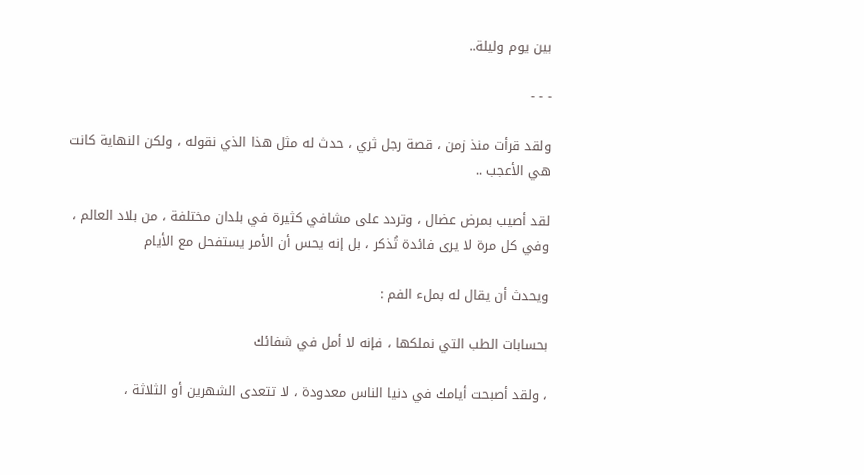بين يوم وليلة..

- - -

ولقد قرأت منذ زمن ، قصة رجل ثري ، حدث له مثل هذا الذي نقوله ، ولكن النهاية كانت هي الأعجب ..

لقد أصيب بمرض عضال ، وتردد على مشافي كثيرة في بلدان مختلفة ، من بلاد العالم ، وفي كل مرة لا يرى فائدة تُذكر ، بل إنه يحس أن الأمر يستفحل مع الأيام

ويحدث أن يقال له بملء الفم :

بحسابات الطب التي نملكها ، فإنه لا أمل في شفائك

، ولقد أصبحت أيامك في دنيا الناس معدودة ، لا تتعدى الشهرين أو الثلاثة ،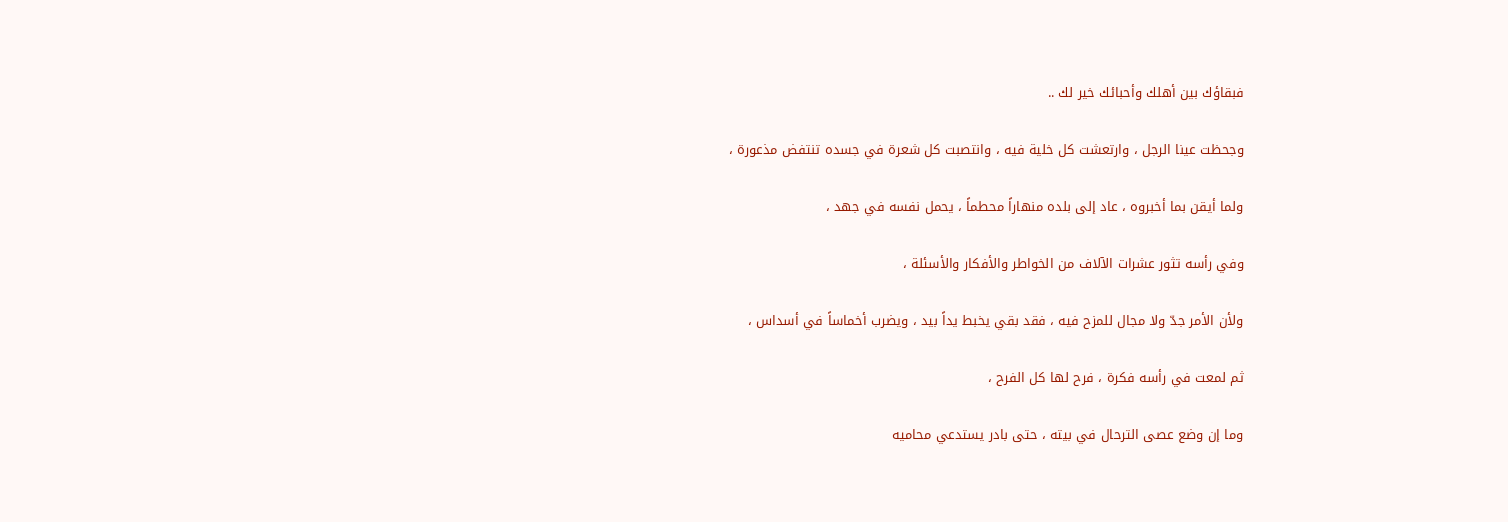فبقاؤك بين أهلك وأحبائك خير لك ..

وجحظت عينا الرجل ، وارتعشت كل خلية فيه ، وانتصبت كل شعرة في جسده تنتفض مذعورة ،

ولما أيقن بما أخبروه ، عاد إلى بلده منهاراً محطماً ، يحمل نفسه في جهد ،

وفي رأسه تثور عشرات الآلاف من الخواطر والأفكار والأسئلة ،

ولأن الأمر جدّ ولا مجال للمزح فيه ، فقد بقي يخبط يداً بيد ، ويضرب أخماساً في أسداس ،

ثم لمعت في رأسه فكرة ، فرح لها كل الفرح ،

وما إن وضع عصى الترحال في بيته ، حتى بادر يستدعي محاميه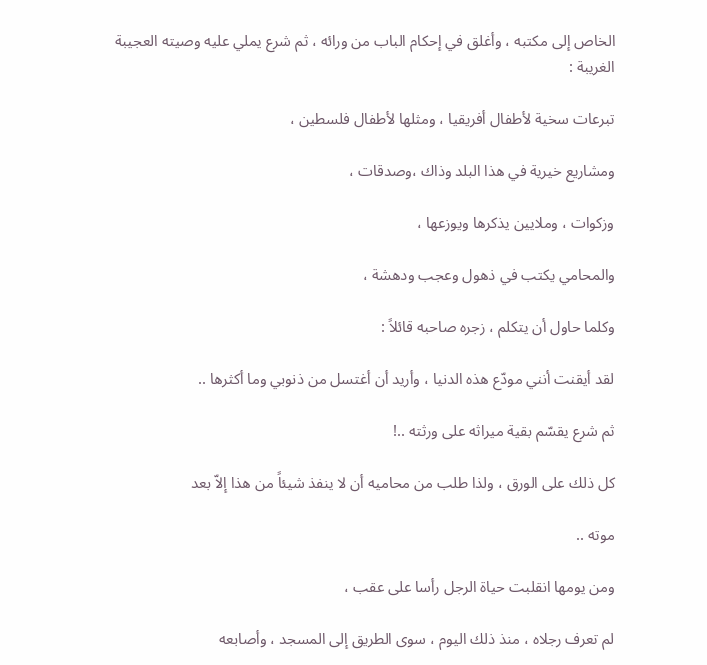الخاص إلى مكتبه ، وأغلق في إحكام الباب من ورائه ، ثم شرع يملي عليه وصيته العجيبة الغريبة :

تبرعات سخية لأطفال أفريقيا ، ومثلها لأطفال فلسطين ،

ومشاريع خيرية في هذا البلد وذاك ،وصدقات ،

وزكوات ، وملايين يذكرها ويوزعها ،

والمحامي يكتب في ذهول وعجب ودهشة ،

وكلما حاول أن يتكلم ، زجره صاحبه قائلاً :

لقد أيقنت أنني مودّع هذه الدنيا ، وأريد أن أغتسل من ذنوبي وما أكثرها ..

ثم شرع يقسّم بقية ميراثه على ورثته ..!

كل ذلك على الورق ، ولذا طلب من محاميه أن لا ينفذ شيئاً من هذا إلاّ بعد

موته ..

ومن يومها انقلبت حياة الرجل رأسا على عقب ،

لم تعرف رجلاه ، منذ ذلك اليوم ، سوى الطريق إلى المسجد ، وأصابعه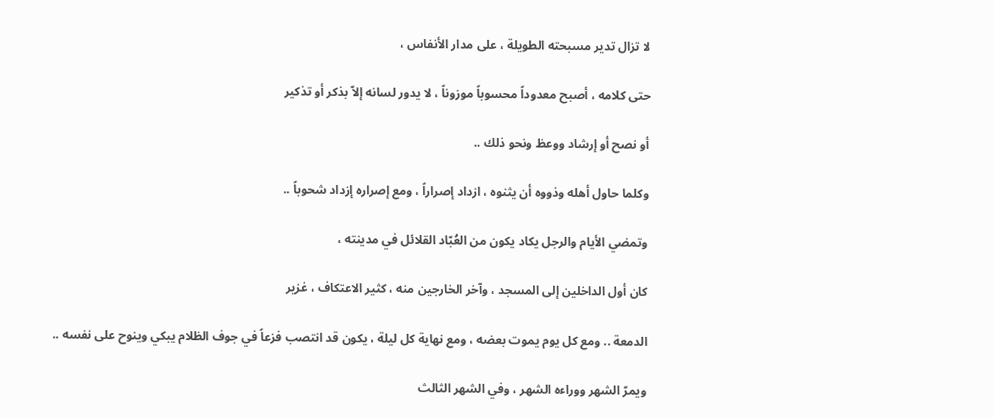لا تزال تدير مسبحته الطويلة ، على مدار الأنفاس ،

حتى كلامه ، أصبح معدوداً محسوباً موزوناً ، لا يدور لسانه إلاّ بذكر أو تذكير

أو نصح أو إرشاد ووعظ ونحو ذلك ..

وكلما حاول أهله وذووه أن يثنوه ، ازداد إصراراً ، ومع إصراره إزداد شحوباً ..

وتمضي الأيام والرجل يكاد يكون من العُبّاد القلائل في مدينته ،

كان أول الداخلين إلى المسجد ، وآخر الخارجين منه ، كثير الاعتكاف ، غزير

الدمعة .. ومع كل يوم يموت بعضه ، ومع نهاية كل ليلة ، يكون قد انتصب فزعاً في جوف الظلام يبكي وينوح على نفسه ..

ويمرّ الشهر ووراءه الشهر ، وفي الشهر الثالث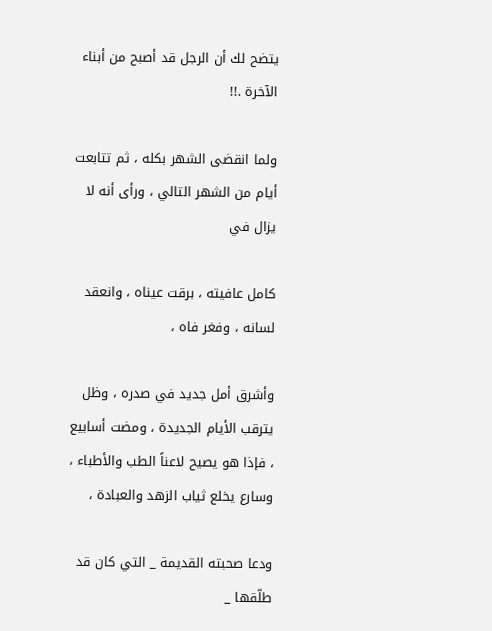يتضح لك أن الرجل قد أصبح من أبناء الآخرة .!!

ولما انقضى الشهر بكله ، ثم تتابعت أيام من الشهر التالي ، ورأى أنه لا يزال في

كامل عافيته ، برقت عيناه ، وانعقد لسانه ، وفغر فاه ،

وأشرق أمل جديد في صدره ، وظل يترقب الأيام الجديدة ، ومضت أسابيع ، فإذا هو يصيح لاعناً الطب والأطباء ، وسارع يخلع ثياب الزهد والعبادة ،

ودعا صحبته القديمة _ التي كان قد طلّقها _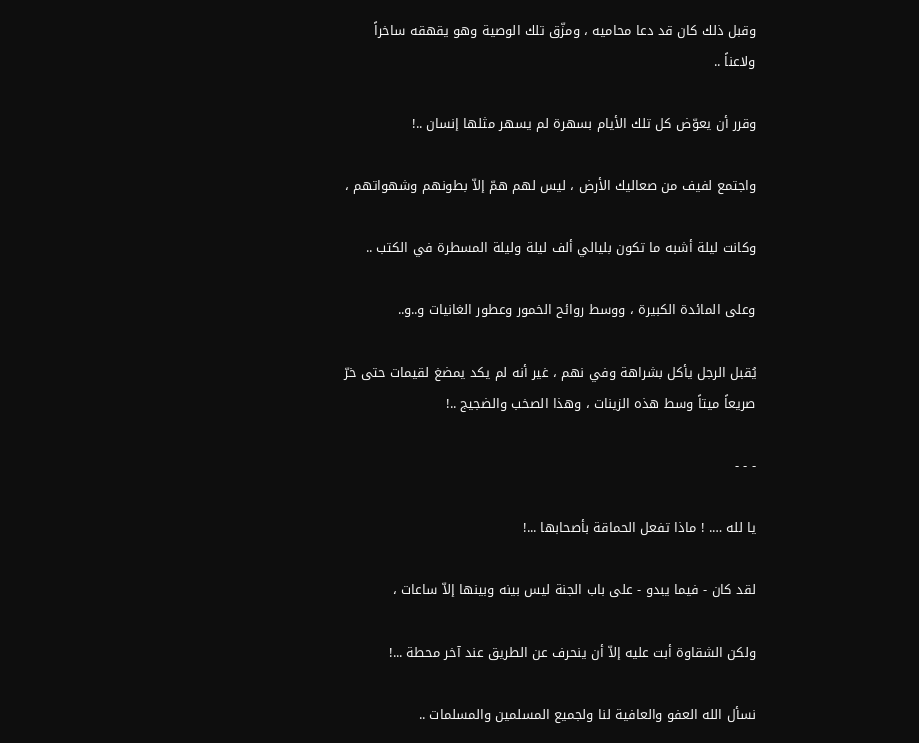وقبل ذلك كان قد دعا محاميه ، ومزّق تلك الوصية وهو يقهقه ساخراً ولاعناً ..

وقرر أن يعوّض كل تلك الأيام بسهرة لم يسهر مثلها إنسان ..!

واجتمع لفيف من صعاليك الأرض ، ليس لهم همّ إلاّ بطونهم وشهواتهم ،

وكانت ليلة أشبه ما تكون بليالي ألف ليلة وليلة المسطرة في الكتب ..

وعلى المائدة الكبيرة ، ووسط روائح الخمور وعطور الغانيات و..و..

يُقبل الرجل يأكل بشراهة وفي نهم ، غير أنه لم يكد يمضغ لقيمات حتى خرّ صريعاً ميتاً وسط هذه الزينات ، وهذا الصخب والضجيج ..!

- - -

يا لله …. ! ماذا تفعل الحماقة بأصحابها ...!

لقد كان - فيما يبدو - على باب الجنة ليس بينه وبينها إلاّ ساعات ،

ولكن الشقاوة أبت عليه إلاّ أن ينحرف عن الطريق عند آخر محطة ...!

نسأل الله العفو والعافية لنا ولجميع المسلمين والمسلمات ..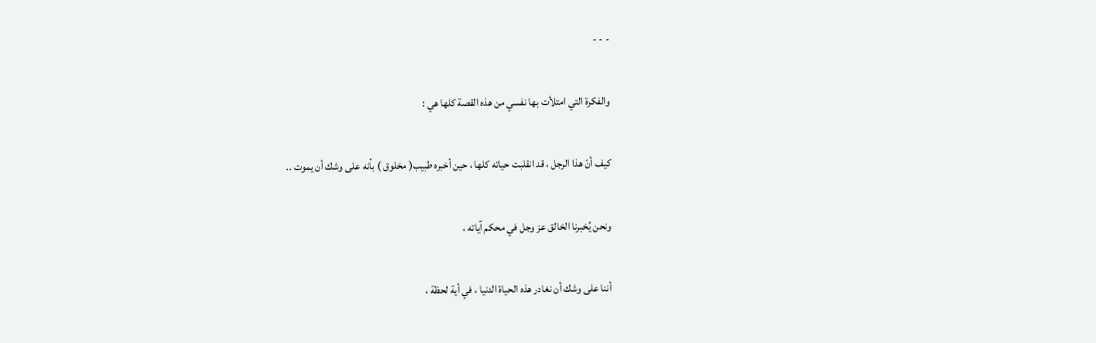- - -

والفكرة التي امتلأت بها نفسي من هذه القصة كلها هي :

كيف أنّ هذا الرجل ، قد انقلبت حياته كلها ، حين أخبره طبيب( مخلوق ) بأنه على وشك أن يموت ..

ونحن يُخبرنا الخالق عز وجل في محكم آياته ،

أننا على وشك أن نغادر هذه الحياة الدنيا ، في أية لحظة ،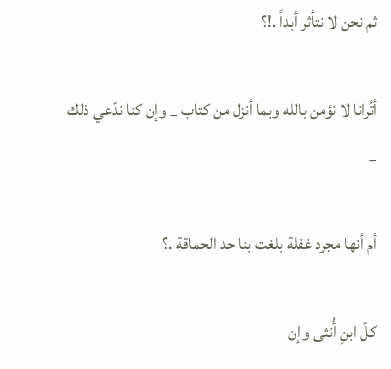ثم نحن لا نتأثر أبداً .!؟

أتُرانا لا نؤمن بالله وبما أنزل من كتاب _ وإن كنا ندّعي ذلك _

أم أنها مجرد غفلة بلغت بنا حد الحماقة .؟

كلّ ابنِ أُنثى وإن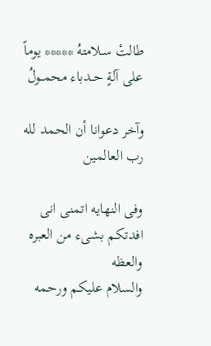طالتْ سـلامتهُ ***** يوماً على آلةٍ حــدباء محمــولُ

وآخر دعوانا أن الحمد لله رب العالمين

وفى النهايه اتمنى انى افدتكم بشىء من العبره والعظه
والسلام عليكم ورحمه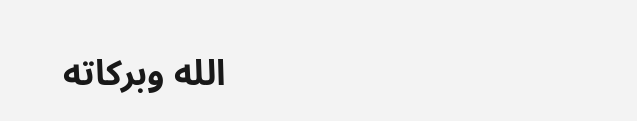الله وبركاته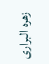زهره البرارى